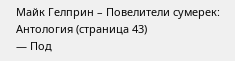Майк Гелприн – Повелители сумерек: Антология (страница 43)
— Под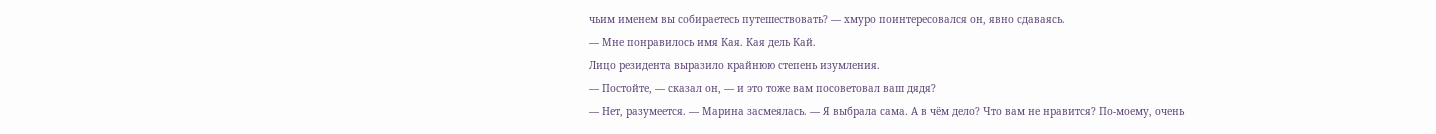чьим именем вы собираетесь путешествовать? — хмуро поинтересовался он, явно сдаваясь.
— Мне понравилось имя Кая. Кая дель Кай.
Лицо резидента выразило крайнюю степень изумления.
— Постойте, — сказал он, — и это тоже вам посоветовал ваш дядя?
— Нет, разумеется. — Марина засмеялась. — Я выбрала сама. А в чём дело? Что вам не нравится? По-моему, очень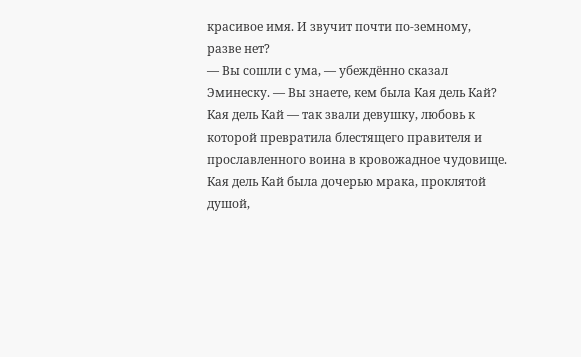красивое имя. И звучит почти по-земному, разве нет?
— Вы сошли с ума, — убеждённо сказал Эминеску. — Вы знаете, кем была Кая дель Кай?
Кая дель Кай — так звали девушку, любовь к которой превратила блестящего правителя и прославленного воина в кровожадное чудовище. Кая дель Кай была дочерью мрака, проклятой душой,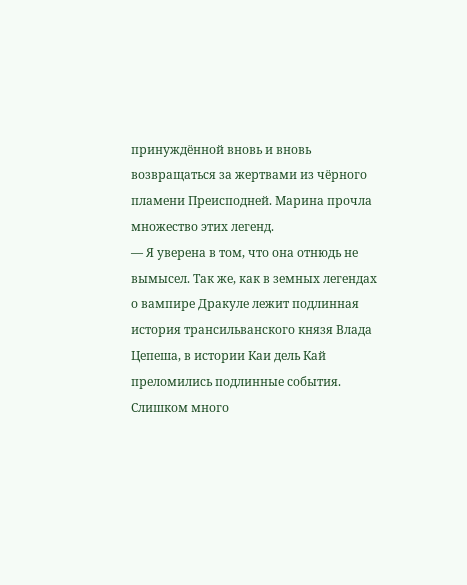принуждённой вновь и вновь возвращаться за жертвами из чёрного пламени Преисподней. Марина прочла множество этих легенд.
— Я уверена в том, что она отнюдь не вымысел. Так же, как в земных легендах о вампире Дракуле лежит подлинная история трансильванского князя Влада Цепеша, в истории Каи дель Кай преломились подлинные события. Слишком много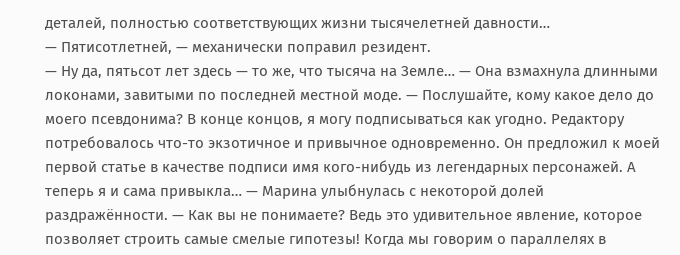деталей, полностью соответствующих жизни тысячелетней давности…
— Пятисотлетней, — механически поправил резидент.
— Ну да, пятьсот лет здесь — то же, что тысяча на Земле… — Она взмахнула длинными локонами, завитыми по последней местной моде. — Послушайте, кому какое дело до моего псевдонима? В конце концов, я могу подписываться как угодно. Редактору потребовалось что-то экзотичное и привычное одновременно. Он предложил к моей первой статье в качестве подписи имя кого-нибудь из легендарных персонажей. А теперь я и сама привыкла… — Марина улыбнулась с некоторой долей раздражённости. — Как вы не понимаете? Ведь это удивительное явление, которое позволяет строить самые смелые гипотезы! Когда мы говорим о параллелях в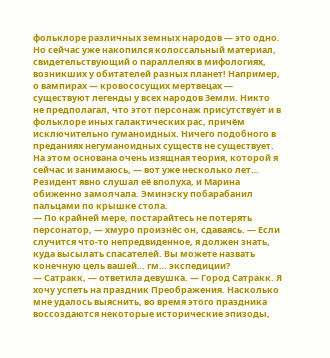фольклоре различных земных народов — это одно. Но сейчас уже накопился колоссальный материал, свидетельствующий о параллелях в мифологиях, возникших у обитателей разных планет! Например, о вампирах — кровососущих мертвецах — существуют легенды у всех народов Земли. Никто не предполагал, что этот персонаж присутствует и в фольклоре иных галактических рас, причём исключительно гуманоидных. Ничего подобного в преданиях негуманоидных существ не существует. На этом основана очень изящная теория, которой я сейчас и занимаюсь, — вот уже несколько лет…
Резидент явно слушал её вполуха, и Марина обиженно замолчала. Эминэску побарабанил пальцами по крышке стола.
— По крайней мере, постарайтесь не потерять персонатор, — хмуро произнёс он, сдаваясь. — Если случится что-то непредвиденное, я должен знать, куда высылать спасателей. Вы можете назвать конечную цель вашей… гм… экспедиции?
— Сатракк, — ответила девушка. — Город Сатракк. Я хочу успеть на праздник Преображения. Насколько мне удалось выяснить, во время этого праздника воссоздаются некоторые исторические эпизоды,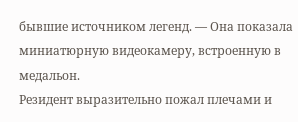бывшие источником легенд. — Она показала миниатюрную видеокамеру, встроенную в медальон.
Резидент выразительно пожал плечами и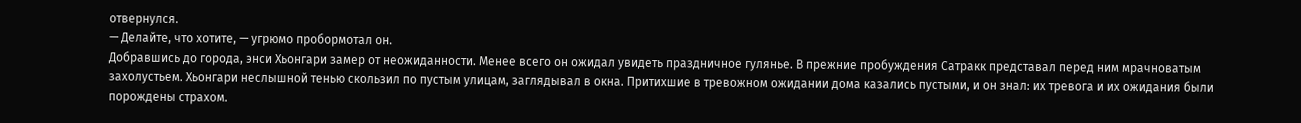отвернулся.
— Делайте, что хотите, — угрюмо пробормотал он.
Добравшись до города, энси Хьонгари замер от неожиданности. Менее всего он ожидал увидеть праздничное гулянье. В прежние пробуждения Сатракк представал перед ним мрачноватым захолустьем. Хьонгари неслышной тенью скользил по пустым улицам, заглядывал в окна. Притихшие в тревожном ожидании дома казались пустыми, и он знал: их тревога и их ожидания были порождены страхом.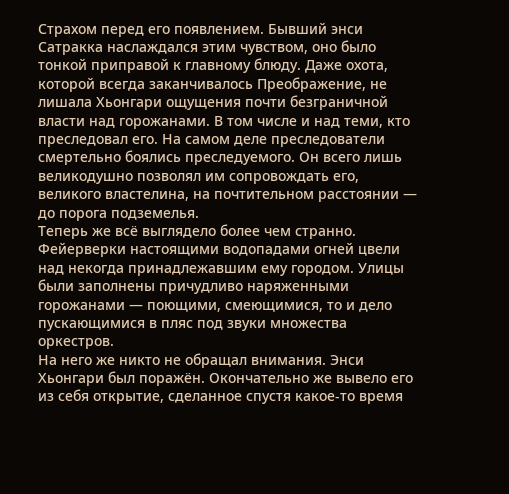Страхом перед его появлением. Бывший энси Сатракка наслаждался этим чувством, оно было тонкой приправой к главному блюду. Даже охота, которой всегда заканчивалось Преображение, не лишала Хьонгари ощущения почти безграничной власти над горожанами. В том числе и над теми, кто преследовал его. На самом деле преследователи смертельно боялись преследуемого. Он всего лишь великодушно позволял им сопровождать его, великого властелина, на почтительном расстоянии — до порога подземелья.
Теперь же всё выглядело более чем странно. Фейерверки настоящими водопадами огней цвели над некогда принадлежавшим ему городом. Улицы были заполнены причудливо наряженными горожанами — поющими, смеющимися, то и дело пускающимися в пляс под звуки множества оркестров.
На него же никто не обращал внимания. Энси Хьонгари был поражён. Окончательно же вывело его из себя открытие, сделанное спустя какое-то время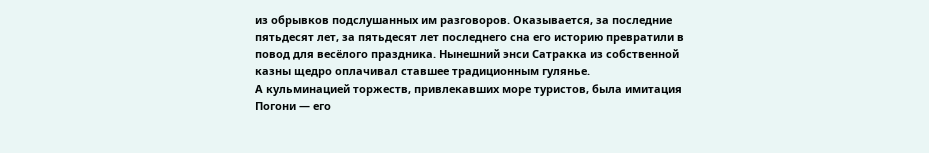из обрывков подслушанных им разговоров. Оказывается, за последние пятьдесят лет, за пятьдесят лет последнего сна его историю превратили в повод для весёлого праздника. Нынешний энси Сатракка из собственной казны щедро оплачивал ставшее традиционным гулянье.
А кульминацией торжеств, привлекавших море туристов, была имитация Погони — его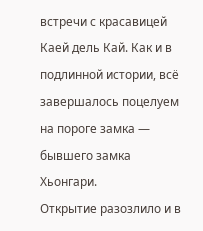встречи с красавицей Каей дель Кай. Как и в подлинной истории, всё завершалось поцелуем на пороге замка — бывшего замка Хьонгари.
Открытие разозлило и в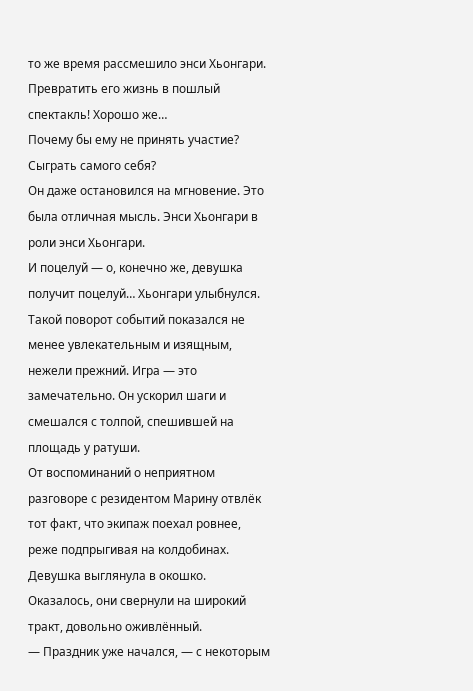то же время рассмешило энси Хьонгари. Превратить его жизнь в пошлый спектакль! Хорошо же…
Почему бы ему не принять участие? Сыграть самого себя?
Он даже остановился на мгновение. Это была отличная мысль. Энси Хьонгари в роли энси Хьонгари.
И поцелуй — о, конечно же, девушка получит поцелуй… Хьонгари улыбнулся. Такой поворот событий показался не менее увлекательным и изящным, нежели прежний. Игра — это замечательно. Он ускорил шаги и смешался с толпой, спешившей на площадь у ратуши.
От воспоминаний о неприятном разговоре с резидентом Марину отвлёк тот факт, что экипаж поехал ровнее, реже подпрыгивая на колдобинах. Девушка выглянула в окошко. Оказалось, они свернули на широкий тракт, довольно оживлённый.
— Праздник уже начался, — с некоторым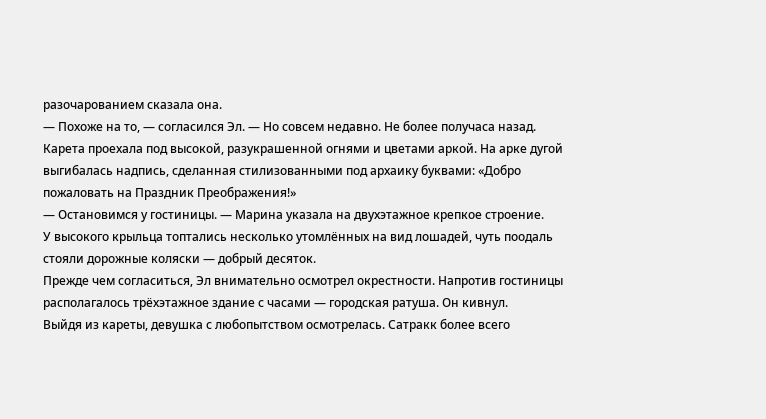разочарованием сказала она.
— Похоже на то, — согласился Эл. — Но совсем недавно. Не более получаса назад.
Карета проехала под высокой, разукрашенной огнями и цветами аркой. На арке дугой выгибалась надпись, сделанная стилизованными под архаику буквами: «Добро пожаловать на Праздник Преображения!»
— Остановимся у гостиницы. — Марина указала на двухэтажное крепкое строение.
У высокого крыльца топтались несколько утомлённых на вид лошадей, чуть поодаль стояли дорожные коляски — добрый десяток.
Прежде чем согласиться, Эл внимательно осмотрел окрестности. Напротив гостиницы располагалось трёхэтажное здание с часами — городская ратуша. Он кивнул.
Выйдя из кареты, девушка с любопытством осмотрелась. Сатракк более всего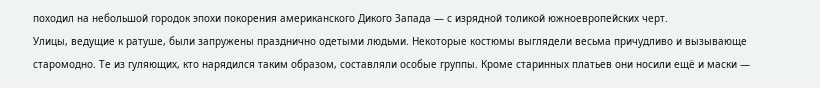походил на небольшой городок эпохи покорения американского Дикого Запада — с изрядной толикой южноевропейских черт.
Улицы, ведущие к ратуше, были запружены празднично одетыми людьми. Некоторые костюмы выглядели весьма причудливо и вызывающе старомодно. Те из гуляющих, кто нарядился таким образом, составляли особые группы. Кроме старинных платьев они носили ещё и маски —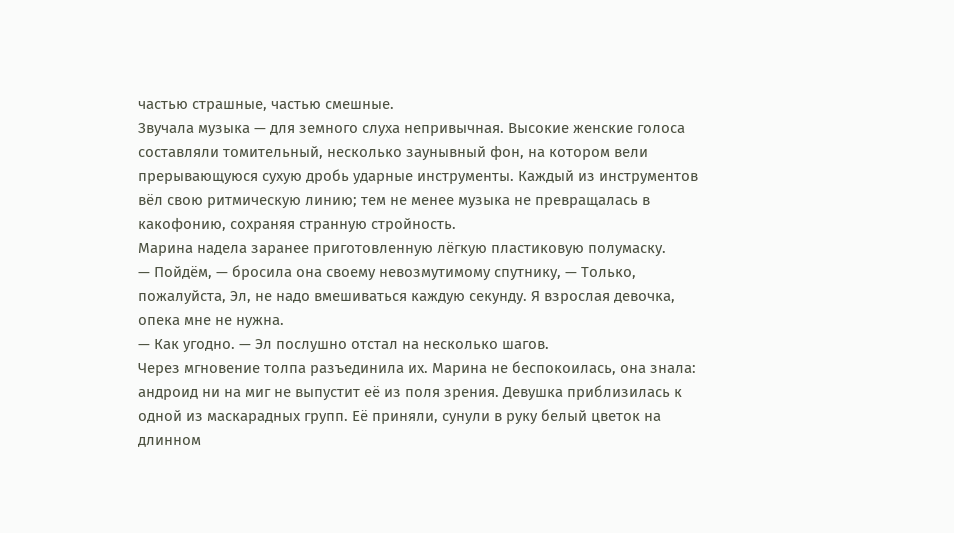частью страшные, частью смешные.
Звучала музыка — для земного слуха непривычная. Высокие женские голоса составляли томительный, несколько заунывный фон, на котором вели прерывающуюся сухую дробь ударные инструменты. Каждый из инструментов вёл свою ритмическую линию; тем не менее музыка не превращалась в какофонию, сохраняя странную стройность.
Марина надела заранее приготовленную лёгкую пластиковую полумаску.
— Пойдём, — бросила она своему невозмутимому спутнику, — Только, пожалуйста, Эл, не надо вмешиваться каждую секунду. Я взрослая девочка, опека мне не нужна.
— Как угодно. — Эл послушно отстал на несколько шагов.
Через мгновение толпа разъединила их. Марина не беспокоилась, она знала: андроид ни на миг не выпустит её из поля зрения. Девушка приблизилась к одной из маскарадных групп. Её приняли, сунули в руку белый цветок на длинном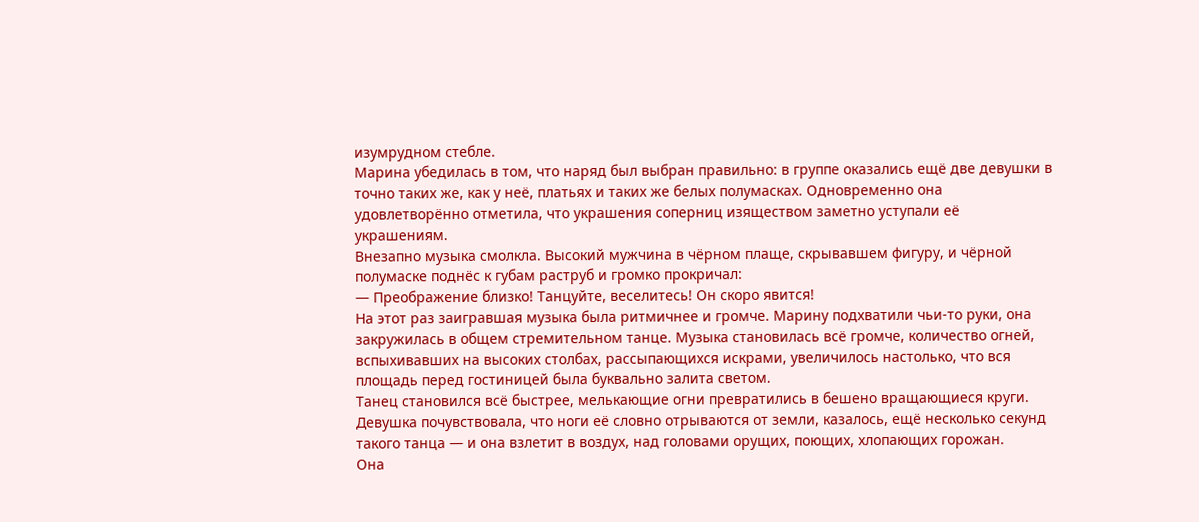изумрудном стебле.
Марина убедилась в том, что наряд был выбран правильно: в группе оказались ещё две девушки в точно таких же, как у неё, платьях и таких же белых полумасках. Одновременно она удовлетворённо отметила, что украшения соперниц изяществом заметно уступали её украшениям.
Внезапно музыка смолкла. Высокий мужчина в чёрном плаще, скрывавшем фигуру, и чёрной полумаске поднёс к губам раструб и громко прокричал:
— Преображение близко! Танцуйте, веселитесь! Он скоро явится!
На этот раз заигравшая музыка была ритмичнее и громче. Марину подхватили чьи-то руки, она закружилась в общем стремительном танце. Музыка становилась всё громче, количество огней, вспыхивавших на высоких столбах, рассыпающихся искрами, увеличилось настолько, что вся площадь перед гостиницей была буквально залита светом.
Танец становился всё быстрее, мелькающие огни превратились в бешено вращающиеся круги. Девушка почувствовала, что ноги её словно отрываются от земли, казалось, ещё несколько секунд такого танца — и она взлетит в воздух, над головами орущих, поющих, хлопающих горожан.
Она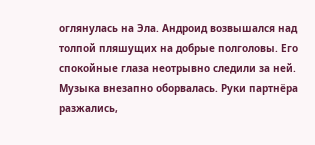оглянулась на Эла. Андроид возвышался над толпой пляшущих на добрые полголовы. Его спокойные глаза неотрывно следили за ней.
Музыка внезапно оборвалась. Руки партнёра разжались,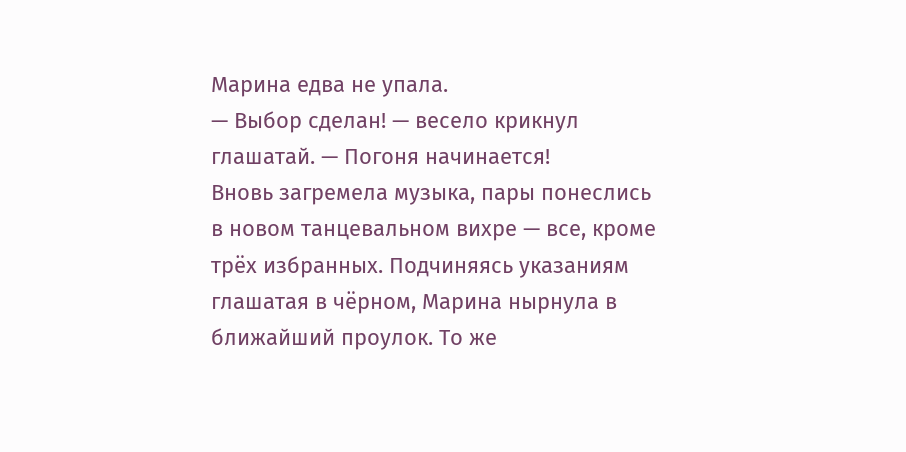Марина едва не упала.
— Выбор сделан! — весело крикнул глашатай. — Погоня начинается!
Вновь загремела музыка, пары понеслись в новом танцевальном вихре — все, кроме трёх избранных. Подчиняясь указаниям глашатая в чёрном, Марина нырнула в ближайший проулок. То же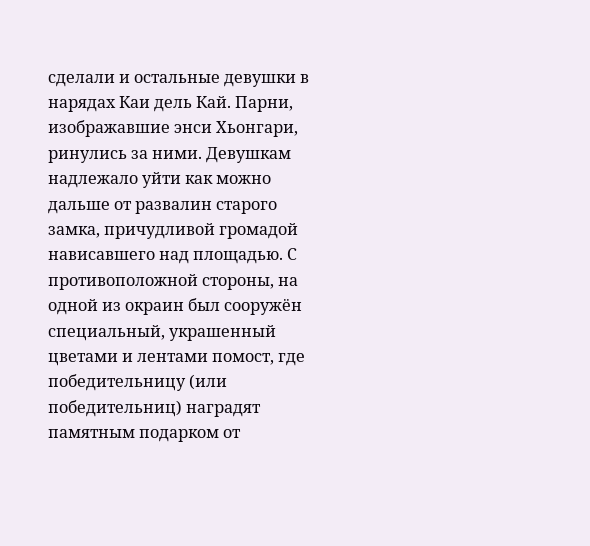сделали и остальные девушки в нарядах Каи дель Кай. Парни, изображавшие энси Хьонгари, ринулись за ними. Девушкам надлежало уйти как можно дальше от развалин старого замка, причудливой громадой нависавшего над площадью. С противоположной стороны, на одной из окраин был сооружён специальный, украшенный цветами и лентами помост, где победительницу (или победительниц) наградят памятным подарком от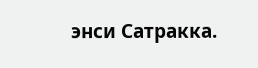энси Сатракка.